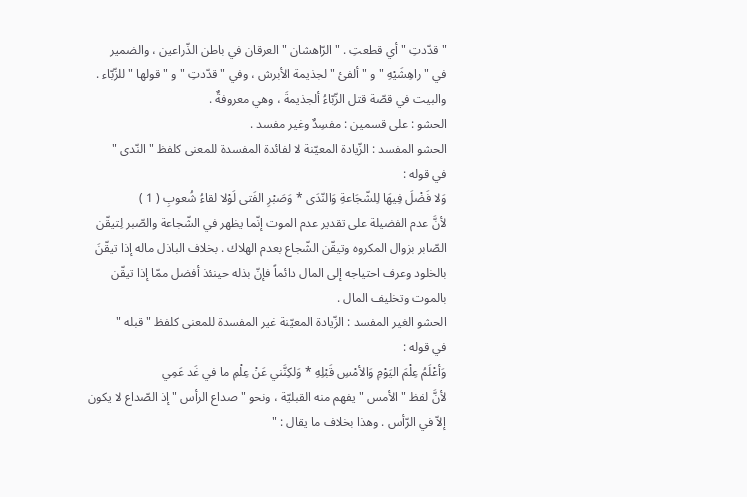" قدّدتِ " أي قطعتِ . " الرّاهشان " العرقان في باطن الذّراعين ، والضمير
في " راهِشَيْهِ " و " ألفئ " لجذيمة الأبرش ، وفي " قدّدتِ " و " قولها " للزّبّاء .
والبيت في قصّة قتل الزّبّاءُ ألجذيمةَ ، وهي معروفةٌ .
الحشو : على قسمين : مفسِدٌ وغير مفسد .
الحشو المفسد : الزّيادة المعيّنة لا لفائدة المفسدة للمعنى كلفظ " النّدى "
في قوله :
وَلا فَضْلَ فِيهَا لِلشّجَاعةِ وَالنّدَى * وَصَبْرِ الفَتى لَوْلا لقاءُ شُعوبِ ( 1 )
لأنَّ عدم الفضيلة على تقدير عدم الموت إنّما يظهر في الشّجاعة والصّبر لِتيقّن
الصّابر بزوال المكروه وتيقّن الشّجاع بعدم الهلاك . بخلاف الباذل ماله إذا تيقّنَ
بالخلود وعرف احتياجه إلى المال دائماً فإنّ بذله حينئذ أفضل ممّا إذا تيقّن
بالموت وتخليف المال .
الحشو الغير المفسد : الزّيادة المعيّنة غير المفسدة للمعنى كلفظ " قبله "
في قوله :
وَأعْلَمُ عِلْمَ اليَوْمِ وَالأمْسِ قَبْلِهِ * وَلكِنَّني عَنْ عِلْمِ ما في غَد عَمِي
لأنَّ لفظ " الأمس " يفهم منه القبليّة ، ونحو " صداع الرأس " إذ الصّداع لا يكون
إلاّ في الرّأس . وهذا بخلاف ما يقال : "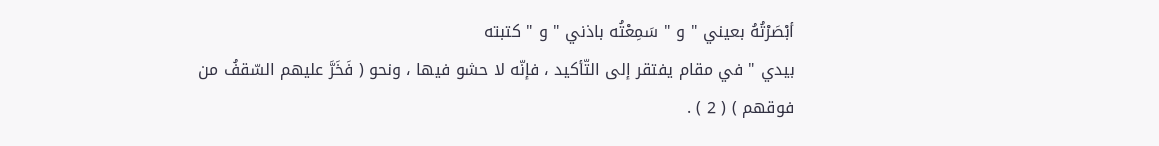أبْصَرْتُهُ بعيني " و " سَمِعْتُه باذني " و " كتبته
بيدي " في مقام يفتقر إلى التّأكيد ، فإنّه لا حشو فيها ، ونحو ( فَخَرَّ عليهم السّقفُ من
فوقهم ) ( 2 ) .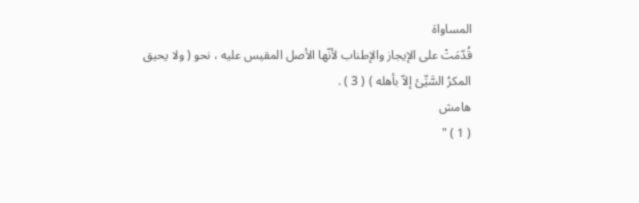المساواة
قُدّمَتْ على الإيجاز والإطناب لأنّها الأصل المقيس عليه ، نحو ( ولا يحيق
المكرُ السَّيِّئ إلاّ بأهله ) ( 3 ) .
هامش
( 1 ) "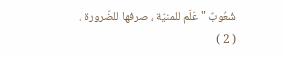شُعُوبٌ " عَلَم للمنيّة ، صرفها للضّرورة .
( 2 )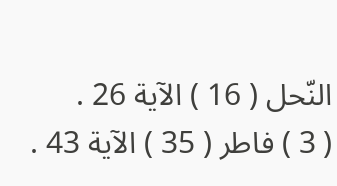النّحل ( 16 ) الآية 26 .
( 3 ) فاطر ( 35 ) الآية 43 .